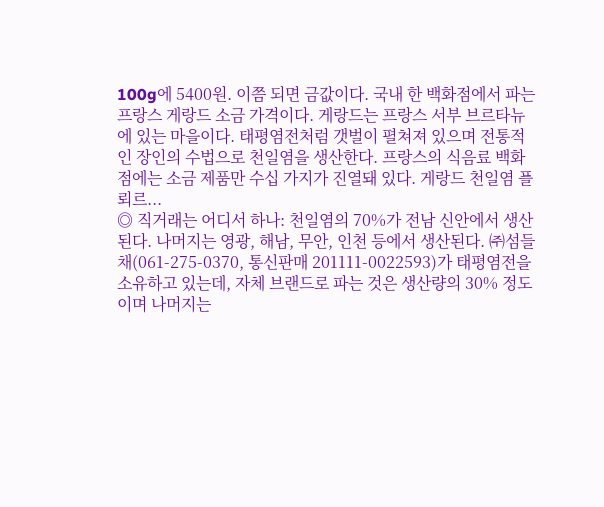100g에 5400원. 이쯤 되면 금값이다. 국내 한 백화점에서 파는 프랑스 게랑드 소금 가격이다. 게랑드는 프랑스 서부 브르타뉴에 있는 마을이다. 태평염전처럼 갯벌이 펼쳐져 있으며 전통적인 장인의 수법으로 천일염을 생산한다. 프랑스의 식음료 백화점에는 소금 제품만 수십 가지가 진열돼 있다. 게랑드 천일염 플뢰르...
◎ 직거래는 어디서 하나: 천일염의 70%가 전남 신안에서 생산된다. 나머지는 영광, 해남, 무안, 인천 등에서 생산된다. ㈜섬들채(061-275-0370, 통신판매 201111-0022593)가 태평염전을 소유하고 있는데, 자체 브랜드로 파는 것은 생산량의 30% 정도이며 나머지는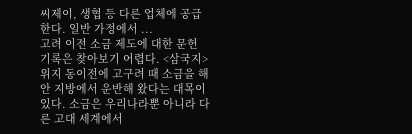씨제이, 생협 등 다른 업체에 공급한다. 일반 가정에서 ...
고려 이전 소금 제도에 대한 문헌 기록은 찾아보기 어렵다. <삼국지> 위지 동이전에 고구려 때 소금을 해안 지방에서 운반해 왔다는 대목이 있다. 소금은 우리나라뿐 아니라 다른 고대 세계에서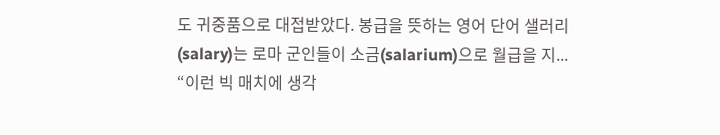도 귀중품으로 대접받았다. 봉급을 뜻하는 영어 단어 샐러리(salary)는 로마 군인들이 소금(salarium)으로 월급을 지...
“이런 빅 매치에 생각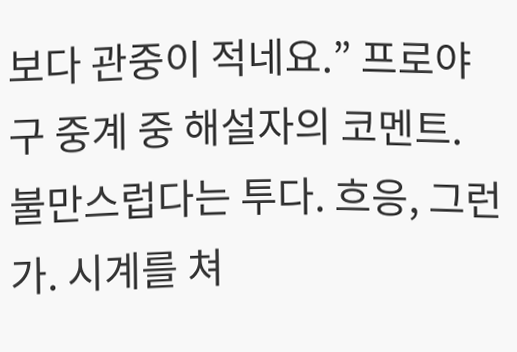보다 관중이 적네요.” 프로야구 중계 중 해설자의 코멘트. 불만스럽다는 투다. 흐응, 그런가. 시계를 쳐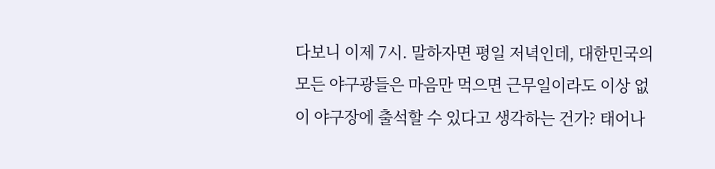다보니 이제 7시. 말하자면 평일 저녁인데, 대한민국의 모든 야구광들은 마음만 먹으면 근무일이라도 이상 없이 야구장에 출석할 수 있다고 생각하는 건가? 태어나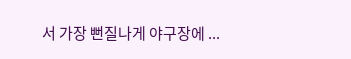서 가장 뻔질나게 야구장에 ...